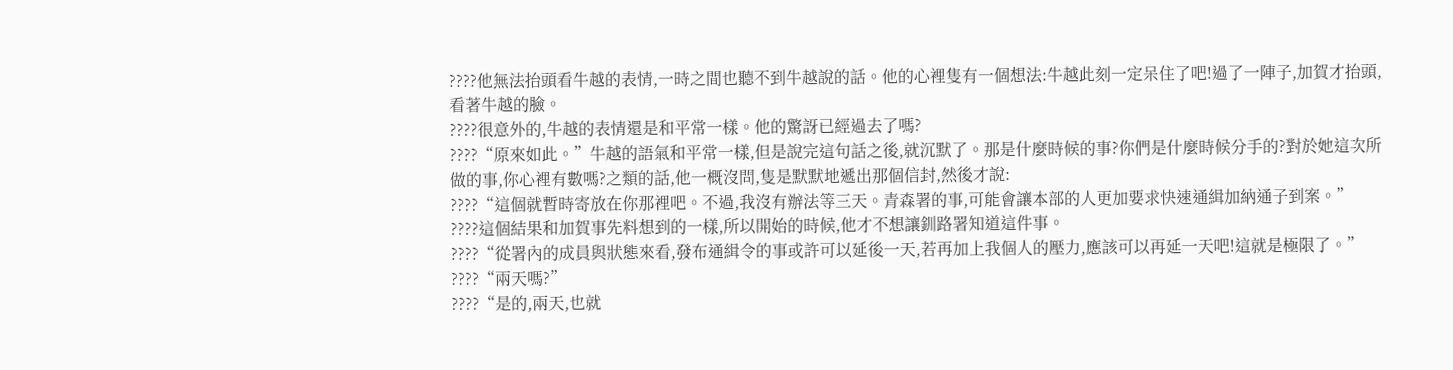????他無法抬頭看牛越的表情,一時之間也聽不到牛越說的話。他的心裡隻有一個想法:牛越此刻一定呆住了吧!過了一陣子,加賀才抬頭,看著牛越的臉。
????很意外的,牛越的表情還是和平常一樣。他的驚訝已經過去了嗎?
????“原來如此。”牛越的語氣和平常一樣,但是說完這句話之後,就沉默了。那是什麼時候的事?你們是什麼時候分手的?對於她這次所做的事,你心裡有數嗎?之類的話,他一概沒問,隻是默默地遞出那個信封,然後才說:
????“這個就暫時寄放在你那裡吧。不過,我沒有辦法等三天。青森署的事,可能會讓本部的人更加要求快速通緝加納通子到案。”
????這個結果和加賀事先料想到的一樣,所以開始的時候,他才不想讓釧路署知道這件事。
????“從署內的成員與狀態來看,發布通緝令的事或許可以延後一天,若再加上我個人的壓力,應該可以再延一天吧!這就是極限了。”
????“兩天嗎?”
????“是的,兩天,也就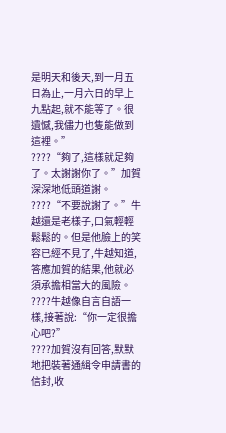是明天和後天,到一月五日為止,一月六日的早上九點起,就不能等了。很遺憾,我儘力也隻能做到這裡。”
????“夠了,這樣就足夠了。太謝謝你了。”加賀深深地低頭道謝。
????“不要說謝了。”牛越還是老樣子,口氣輕輕鬆鬆的。但是他臉上的笑容已經不見了,牛越知道,答應加賀的結果,他就必須承擔相當大的風險。
????牛越像自言自語一樣,接著說:“你一定很擔心吧?”
????加賀沒有回答,默默地把裝著通緝令申請書的信封,收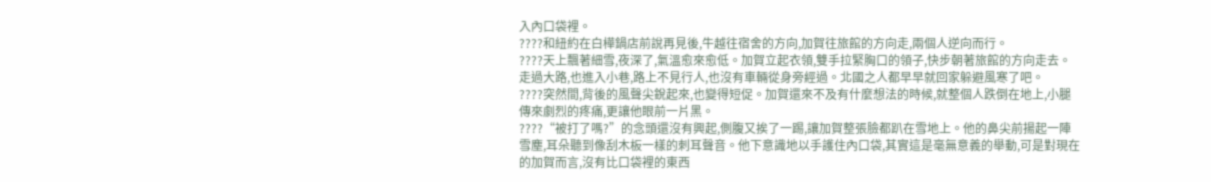入內口袋裡。
????和紐約在白樺鍋店前說再見後,牛越往宿舍的方向,加賀往旅館的方向走,兩個人逆向而行。
????天上飄著細雪,夜深了,氣溫愈來愈低。加賀立起衣領,雙手拉緊胸口的領子,快步朝著旅館的方向走去。走過大路,也進入小巷,路上不見行人,也沒有車輛從身旁經過。北國之人都早早就回家躲避風寒了吧。
????突然間,背後的風聲尖銳起來,也變得短促。加賀還來不及有什麼想法的時候,就整個人跌倒在地上,小腿傳來劇烈的疼痛,更讓他眼前一片黑。
????“被打了嗎?”的念頭還沒有興起,側腹又挨了一踢,讓加賀整張臉都趴在雪地上。他的鼻尖前揚起一陣雪塵,耳朵聽到像刮木板一樣的刺耳聲音。他下意識地以手護住內口袋,其實這是毫無意義的舉動,可是對現在的加賀而言,沒有比口袋裡的東西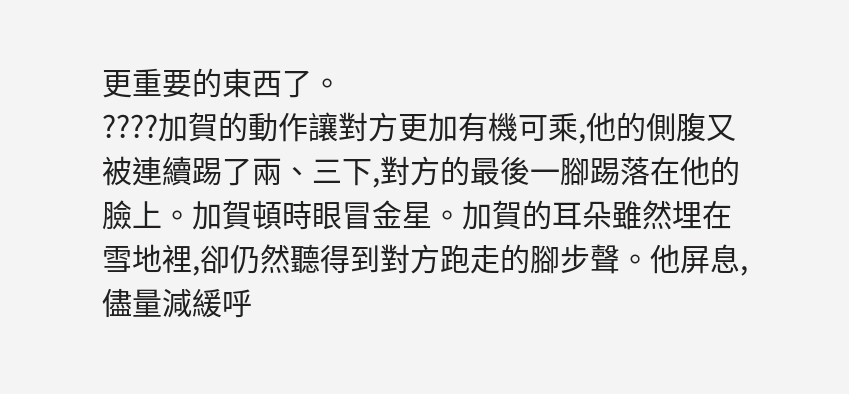更重要的東西了。
????加賀的動作讓對方更加有機可乘,他的側腹又被連續踢了兩、三下,對方的最後一腳踢落在他的臉上。加賀頓時眼冒金星。加賀的耳朵雖然埋在雪地裡,卻仍然聽得到對方跑走的腳步聲。他屏息,儘量減緩呼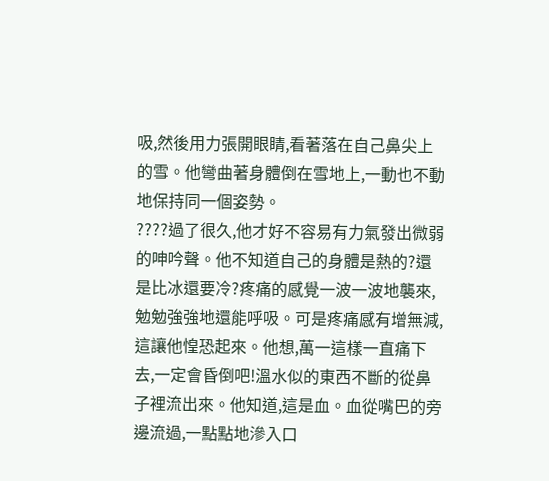吸,然後用力張開眼睛,看著落在自己鼻尖上的雪。他彎曲著身體倒在雪地上,一動也不動地保持同一個姿勢。
????過了很久,他才好不容易有力氣發出微弱的呻吟聲。他不知道自己的身體是熱的?還是比冰還要冷?疼痛的感覺一波一波地襲來,勉勉強強地還能呼吸。可是疼痛感有增無減,這讓他惶恐起來。他想,萬一這樣一直痛下去,一定會昏倒吧!溫水似的東西不斷的從鼻子裡流出來。他知道,這是血。血從嘴巴的旁邊流過,一點點地滲入口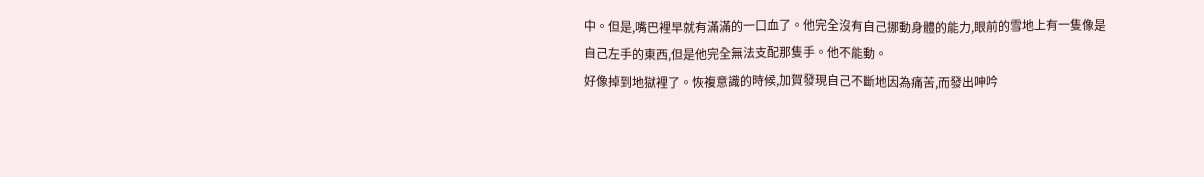中。但是,嘴巴裡早就有滿滿的一口血了。他完全沒有自己挪動身體的能力,眼前的雪地上有一隻像是自己左手的東西,但是他完全無法支配那隻手。他不能動。
好像掉到地獄裡了。恢複意識的時候,加賀發現自己不斷地因為痛苦,而發出呻吟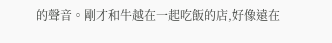的聲音。剛才和牛越在一起吃飯的店,好像遠在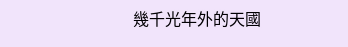幾千光年外的天國